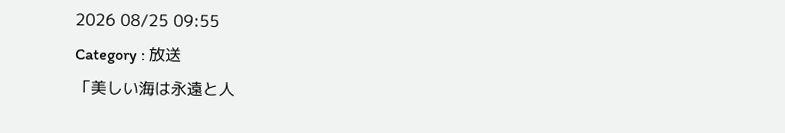2026 08/25 09:55
Category : 放送
「美しい海は永遠と人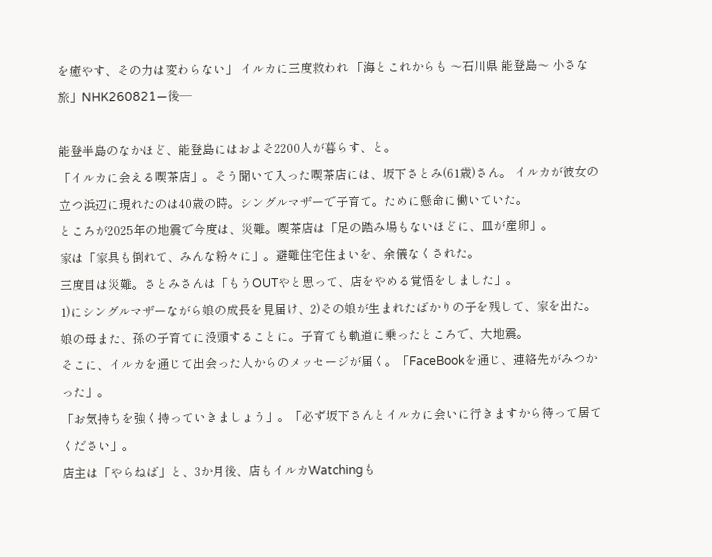を癒やす、その力は変わらない」 イルカに三度救われ 「海とこれからも 〜石川県 能登島〜 小さな旅」NHK260821―後―

能登半島のなかほど、能登島にはおよそ2200人が暮らす、と。
「イルカに会える喫茶店」。そう聞いて入った喫茶店には、坂下さとみ(61歳)さん。 イルカが彼女の立つ浜辺に現れたのは40歳の時。シングルマザーで子育て。ために懸命に働いていた。
ところが2025年の地震で今度は、災難。喫茶店は「足の踏み場もないほどに、皿が産卵」。
家は「家具も倒れて、みんな粉々に」。避難住宅住まいを、余儀なくされた。
三度目は災難。さとみさんは「もうOUTやと思って、店をやめる覚悟をしました」。
1)にシングルマザーながら娘の成長を見届け、2)その娘が生まれたばかりの子を残して、家を出た。
娘の母また、孫の子育てに没頭することに。子育ても軌道に乗ったところで、大地震。
そこに、イルカを通じて出会った人からのメッセージが届く。「FaceBookを通じ、連絡先がみつかった」。
「お気持ちを強く持っていきましょう」。「必ず坂下さんとイルカに会いに行きますから待って居てください」。
店主は「やらねば」と、3か月後、店もイルカWatchingも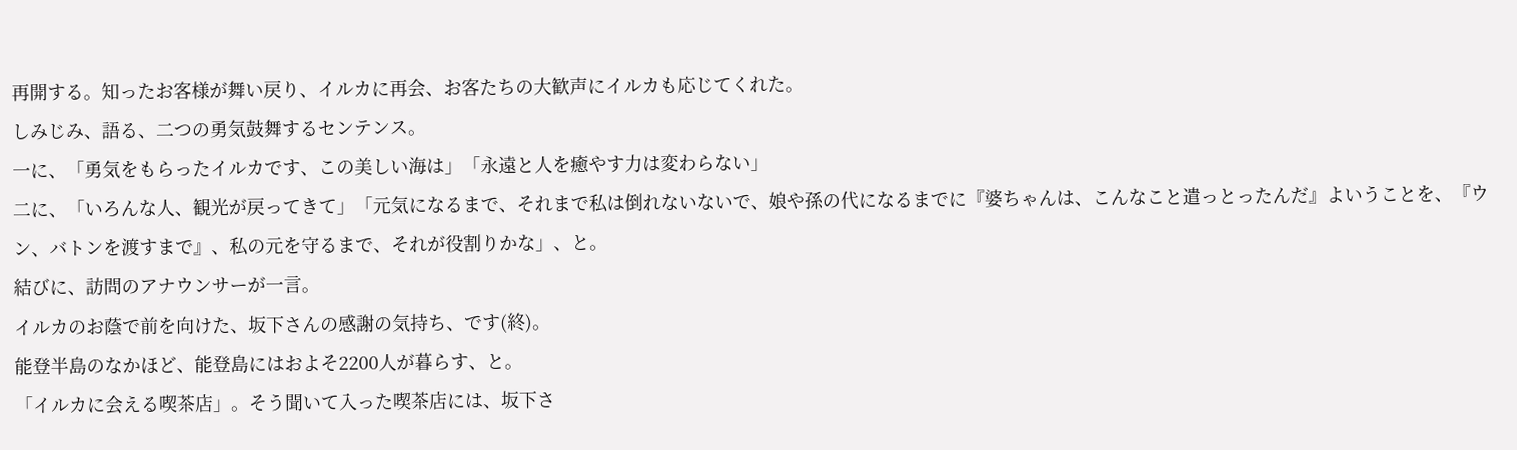再開する。知ったお客様が舞い戻り、イルカに再会、お客たちの大歓声にイルカも応じてくれた。
しみじみ、語る、二つの勇気鼓舞するセンテンス。
一に、「勇気をもらったイルカです、この美しい海は」「永遠と人を癒やす力は変わらない」
二に、「いろんな人、観光が戻ってきて」「元気になるまで、それまで私は倒れないないで、娘や孫の代になるまでに『婆ちゃんは、こんなこと遣っとったんだ』よいうことを、『ウン、バトンを渡すまで』、私の元を守るまで、それが役割りかな」、と。
結びに、訪問のアナウンサーが一言。
イルカのお蔭で前を向けた、坂下さんの感謝の気持ち、です(終)。
能登半島のなかほど、能登島にはおよそ2200人が暮らす、と。
「イルカに会える喫茶店」。そう聞いて入った喫茶店には、坂下さ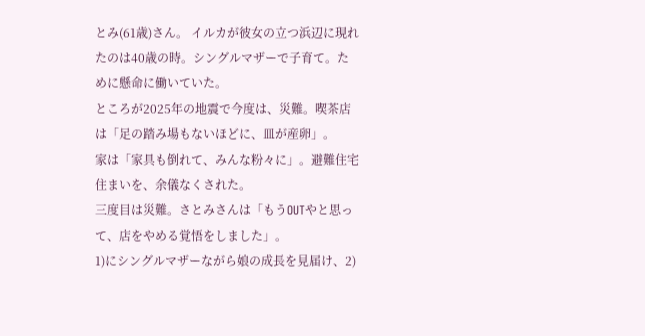とみ(61歳)さん。 イルカが彼女の立つ浜辺に現れたのは40歳の時。シングルマザーで子育て。ために懸命に働いていた。
ところが2025年の地震で今度は、災難。喫茶店は「足の踏み場もないほどに、皿が産卵」。
家は「家具も倒れて、みんな粉々に」。避難住宅住まいを、余儀なくされた。
三度目は災難。さとみさんは「もうOUTやと思って、店をやめる覚悟をしました」。
1)にシングルマザーながら娘の成長を見届け、2)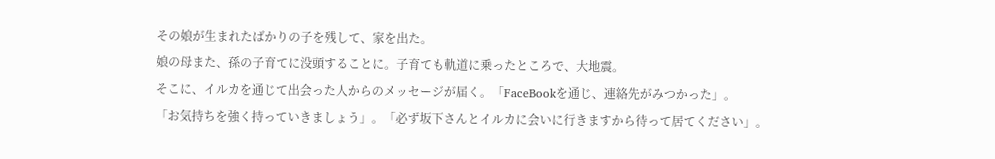その娘が生まれたばかりの子を残して、家を出た。
娘の母また、孫の子育てに没頭することに。子育ても軌道に乗ったところで、大地震。
そこに、イルカを通じて出会った人からのメッセージが届く。「FaceBookを通じ、連絡先がみつかった」。
「お気持ちを強く持っていきましょう」。「必ず坂下さんとイルカに会いに行きますから待って居てください」。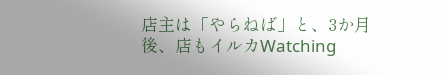店主は「やらねば」と、3か月後、店もイルカWatching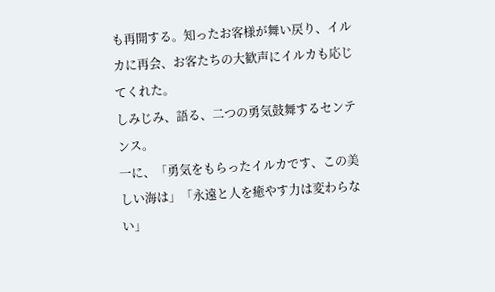も再開する。知ったお客様が舞い戻り、イルカに再会、お客たちの大歓声にイルカも応じてくれた。
しみじみ、語る、二つの勇気鼓舞するセンテンス。
一に、「勇気をもらったイルカです、この美しい海は」「永遠と人を癒やす力は変わらない」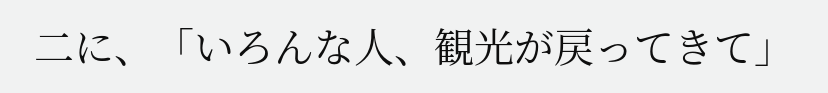二に、「いろんな人、観光が戻ってきて」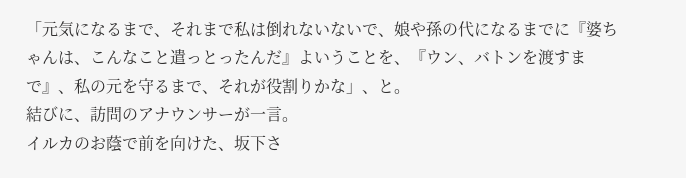「元気になるまで、それまで私は倒れないないで、娘や孫の代になるまでに『婆ちゃんは、こんなこと遣っとったんだ』よいうことを、『ウン、バトンを渡すまで』、私の元を守るまで、それが役割りかな」、と。
結びに、訪問のアナウンサーが一言。
イルカのお蔭で前を向けた、坂下さ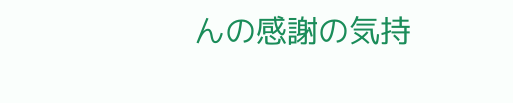んの感謝の気持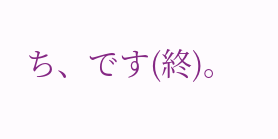ち、です(終)。